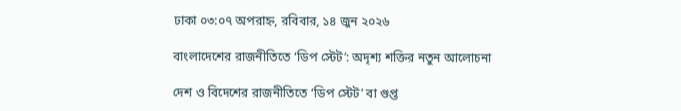ঢাকা ০৩:০৭ অপরাহ্ন, রবিবার, ১৪ জুন ২০২৬

বাংলাদেশের রাজনীতিতে ‘ডিপ স্টেট’: অদৃশ্য শক্তির নতুন আলোচনা

দেশ ও বিদেশের রাজনীতিতে ‘ডিপ স্টেট’ বা গুপ্ত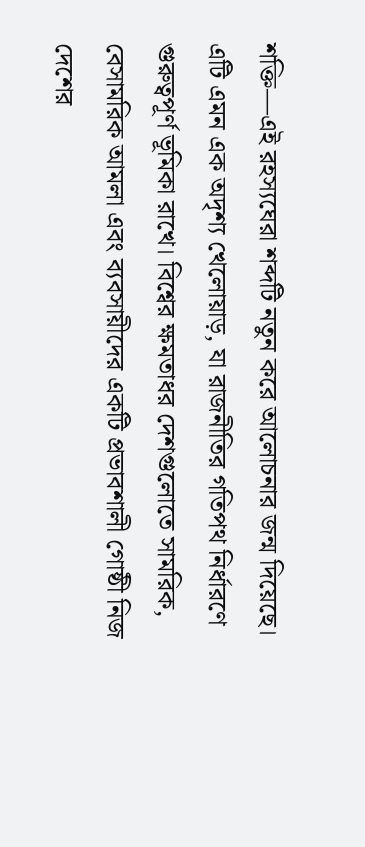শক্তি—এই রহস্যঘেরা শব্দটি নতুন করে আলোচনার জন্ম দিয়েছে। এটি এমন এক অদৃশ্য খেলোয়াড়, যা রাজনীতির গতিপথ নির্ধারণে গুরুত্বপূর্ণ ভূমিকা রাখে। বিশ্বের ক্ষমতাধর দেশগুলোতে সামরিক, বেসামরিক আমলা এবং ব্যবসায়ীদের একটি প্রভাবশালী গোষ্ঠী নিজ দেশের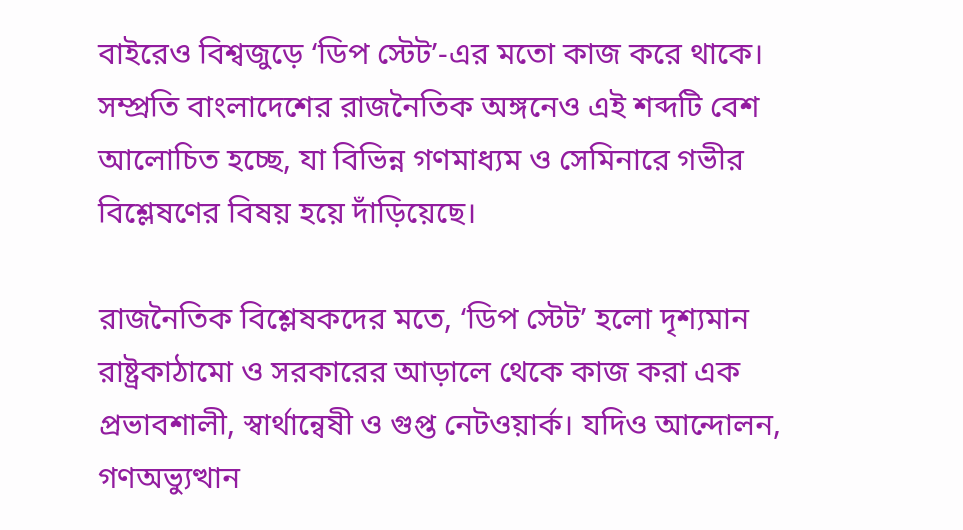বাইরেও বিশ্বজুড়ে ‘ডিপ স্টেট’-এর মতো কাজ করে থাকে। সম্প্রতি বাংলাদেশের রাজনৈতিক অঙ্গনেও এই শব্দটি বেশ আলোচিত হচ্ছে, যা বিভিন্ন গণমাধ্যম ও সেমিনারে গভীর বিশ্লেষণের বিষয় হয়ে দাঁড়িয়েছে।

রাজনৈতিক বিশ্লেষকদের মতে, ‘ডিপ স্টেট’ হলো দৃশ্যমান রাষ্ট্রকাঠামো ও সরকারের আড়ালে থেকে কাজ করা এক প্রভাবশালী, স্বার্থান্বেষী ও গুপ্ত নেটওয়ার্ক। যদিও আন্দোলন, গণঅভ্যুত্থান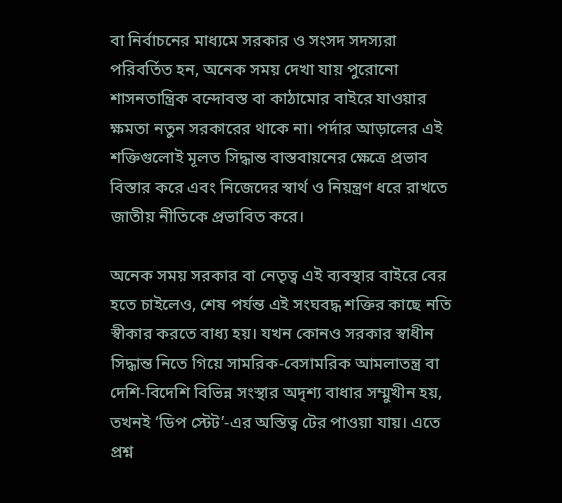বা নির্বাচনের মাধ্যমে সরকার ও সংসদ সদস্যরা পরিবর্তিত হন, অনেক সময় দেখা যায় পুরোনো শাসনতান্ত্রিক বন্দোবস্ত বা কাঠামোর বাইরে যাওয়ার ক্ষমতা নতুন সরকারের থাকে না। পর্দার আড়ালের এই শক্তিগুলোই মূলত সিদ্ধান্ত বাস্তবায়নের ক্ষেত্রে প্রভাব বিস্তার করে এবং নিজেদের স্বার্থ ও নিয়ন্ত্রণ ধরে রাখতে জাতীয় নীতিকে প্রভাবিত করে।

অনেক সময় সরকার বা নেতৃত্ব এই ব্যবস্থার বাইরে বের হতে চাইলেও, শেষ পর্যন্ত এই সংঘবদ্ধ শক্তির কাছে নতি স্বীকার করতে বাধ্য হয়। যখন কোনও সরকার স্বাধীন সিদ্ধান্ত নিতে গিয়ে সামরিক-বেসামরিক আমলাতন্ত্র বা দেশি-বিদেশি বিভিন্ন সংস্থার অদৃশ্য বাধার সম্মুখীন হয়, তখনই ‘ডিপ স্টেট’-এর অস্তিত্ব টের পাওয়া যায়। এতে প্রশ্ন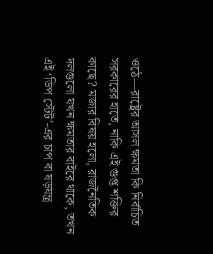ওঠে—রাষ্ট্রের আসল ক্ষমতা কি নির্বাচিত সরকারের হাতে, নাকি এই গুপ্ত শক্তির কাছে? মজার বিষয় হলো, রাজনৈতিক দলগুলো যখন ক্ষমতার বাইরে থাকে, তখন এই ‘ডিপ স্টেট’-এর চাপ বা ষড়যন্ত্র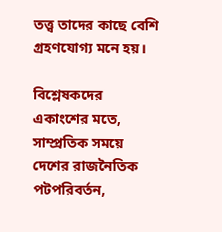তত্ত্ব তাদের কাছে বেশি গ্রহণযোগ্য মনে হয়।

বিশ্লেষকদের একাংশের মতে, সাম্প্রতিক সময়ে দেশের রাজনৈতিক পটপরিবর্তন,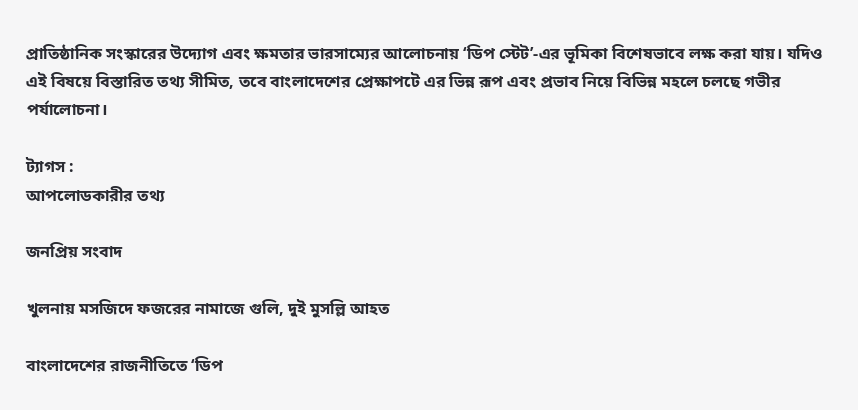প্রাতিষ্ঠানিক সংস্কারের উদ্যোগ এবং ক্ষমতার ভারসাম্যের আলোচনায় ‘ডিপ স্টেট’-এর ভূমিকা বিশেষভাবে লক্ষ করা যায়। যদিও এই বিষয়ে বিস্তারিত তথ্য সীমিত, তবে বাংলাদেশের প্রেক্ষাপটে এর ভিন্ন রূপ এবং প্রভাব নিয়ে বিভিন্ন মহলে চলছে গভীর পর্যালোচনা।

ট্যাগস :
আপলোডকারীর তথ্য

জনপ্রিয় সংবাদ

খুলনায় মসজিদে ফজরের নামাজে গুলি, দুই মুসল্লি আহত

বাংলাদেশের রাজনীতিতে ‘ডিপ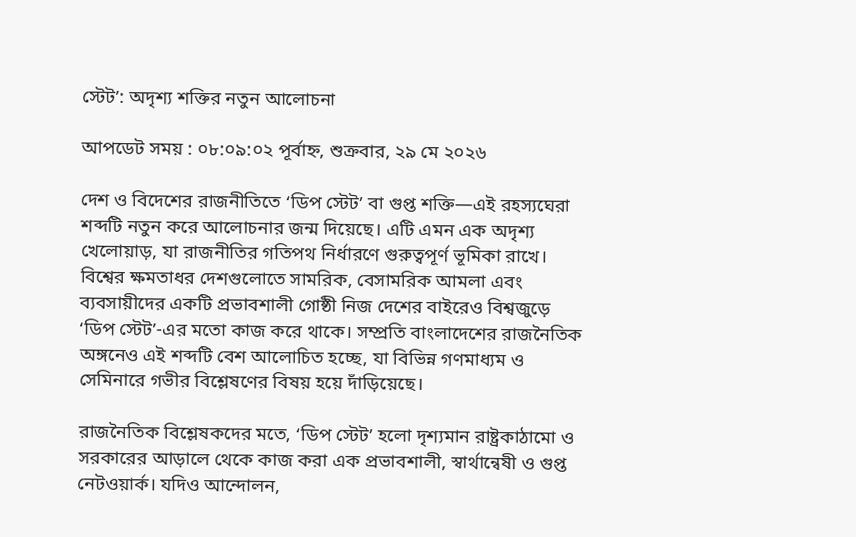স্টেট’: অদৃশ্য শক্তির নতুন আলোচনা

আপডেট সময় : ০৮:০৯:০২ পূর্বাহ্ন, শুক্রবার, ২৯ মে ২০২৬

দেশ ও বিদেশের রাজনীতিতে ‘ডিপ স্টেট’ বা গুপ্ত শক্তি—এই রহস্যঘেরা শব্দটি নতুন করে আলোচনার জন্ম দিয়েছে। এটি এমন এক অদৃশ্য খেলোয়াড়, যা রাজনীতির গতিপথ নির্ধারণে গুরুত্বপূর্ণ ভূমিকা রাখে। বিশ্বের ক্ষমতাধর দেশগুলোতে সামরিক, বেসামরিক আমলা এবং ব্যবসায়ীদের একটি প্রভাবশালী গোষ্ঠী নিজ দেশের বাইরেও বিশ্বজুড়ে ‘ডিপ স্টেট’-এর মতো কাজ করে থাকে। সম্প্রতি বাংলাদেশের রাজনৈতিক অঙ্গনেও এই শব্দটি বেশ আলোচিত হচ্ছে, যা বিভিন্ন গণমাধ্যম ও সেমিনারে গভীর বিশ্লেষণের বিষয় হয়ে দাঁড়িয়েছে।

রাজনৈতিক বিশ্লেষকদের মতে, ‘ডিপ স্টেট’ হলো দৃশ্যমান রাষ্ট্রকাঠামো ও সরকারের আড়ালে থেকে কাজ করা এক প্রভাবশালী, স্বার্থান্বেষী ও গুপ্ত নেটওয়ার্ক। যদিও আন্দোলন,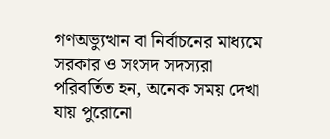গণঅভ্যুত্থান বা নির্বাচনের মাধ্যমে সরকার ও সংসদ সদস্যরা পরিবর্তিত হন, অনেক সময় দেখা যায় পুরোনো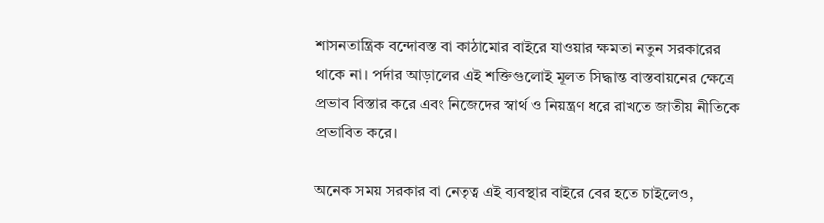শাসনতান্ত্রিক বন্দোবস্ত বা কাঠামোর বাইরে যাওয়ার ক্ষমতা নতুন সরকারের থাকে না। পর্দার আড়ালের এই শক্তিগুলোই মূলত সিদ্ধান্ত বাস্তবায়নের ক্ষেত্রে প্রভাব বিস্তার করে এবং নিজেদের স্বার্থ ও নিয়ন্ত্রণ ধরে রাখতে জাতীয় নীতিকে প্রভাবিত করে।

অনেক সময় সরকার বা নেতৃত্ব এই ব্যবস্থার বাইরে বের হতে চাইলেও,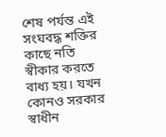শেষ পর্যন্ত এই সংঘবদ্ধ শক্তির কাছে নতি স্বীকার করতে বাধ্য হয়। যখন কোনও সরকার স্বাধীন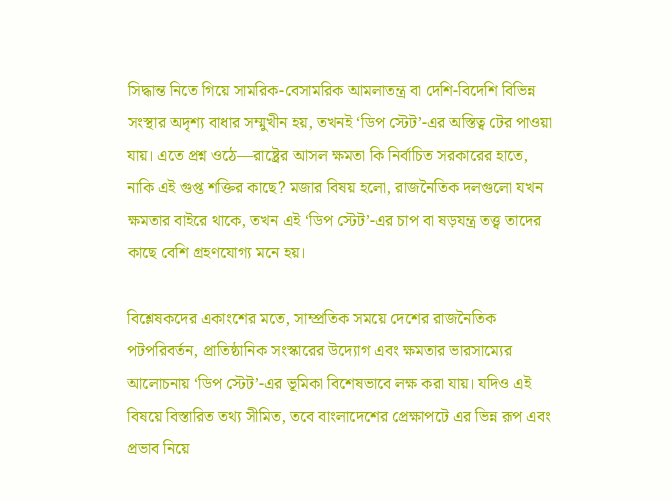সিদ্ধান্ত নিতে গিয়ে সামরিক-বেসামরিক আমলাতন্ত্র বা দেশি-বিদেশি বিভিন্ন সংস্থার অদৃশ্য বাধার সম্মুখীন হয়, তখনই ‘ডিপ স্টেট’-এর অস্তিত্ব টের পাওয়া যায়। এতে প্রশ্ন ওঠে—রাষ্ট্রের আসল ক্ষমতা কি নির্বাচিত সরকারের হাতে, নাকি এই গুপ্ত শক্তির কাছে? মজার বিষয় হলো, রাজনৈতিক দলগুলো যখন ক্ষমতার বাইরে থাকে, তখন এই ‘ডিপ স্টেট’-এর চাপ বা ষড়যন্ত্র তত্ত্ব তাদের কাছে বেশি গ্রহণযোগ্য মনে হয়।

বিশ্লেষকদের একাংশের মতে, সাম্প্রতিক সময়ে দেশের রাজনৈতিক পটপরিবর্তন, প্রাতিষ্ঠানিক সংস্কারের উদ্যোগ এবং ক্ষমতার ভারসাম্যের আলোচনায় ‘ডিপ স্টেট’-এর ভূমিকা বিশেষভাবে লক্ষ করা যায়। যদিও এই বিষয়ে বিস্তারিত তথ্য সীমিত, তবে বাংলাদেশের প্রেক্ষাপটে এর ভিন্ন রূপ এবং প্রভাব নিয়ে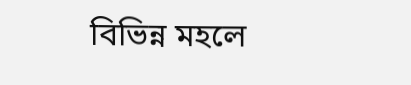বিভিন্ন মহলে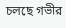চলছে গভীর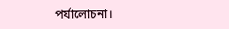পর্যালোচনা।